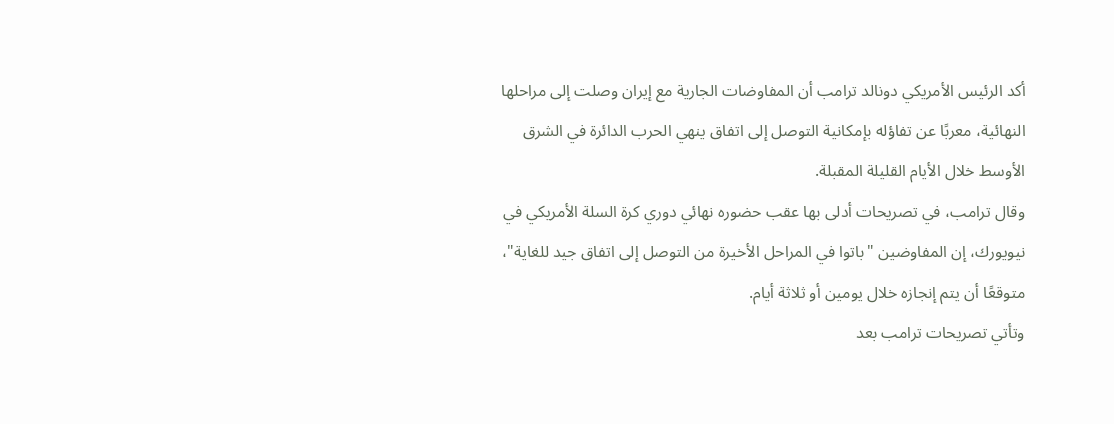أكد الرئيس الأمريكي دونالد ترامب أن المفاوضات الجارية مع إيران وصلت إلى مراحلها النهائية، معربًا عن تفاؤله بإمكانية التوصل إلى اتفاق ينهي الحرب الدائرة في الشرق الأوسط خلال الأيام القليلة المقبلة.
وقال ترامب، في تصريحات أدلى بها عقب حضوره نهائي دوري كرة السلة الأمريكي في نيويورك، إن المفاوضين "باتوا في المراحل الأخيرة من التوصل إلى اتفاق جيد للغاية"، متوقعًا أن يتم إنجازه خلال يومين أو ثلاثة أيام.
وتأتي تصريحات ترامب بعد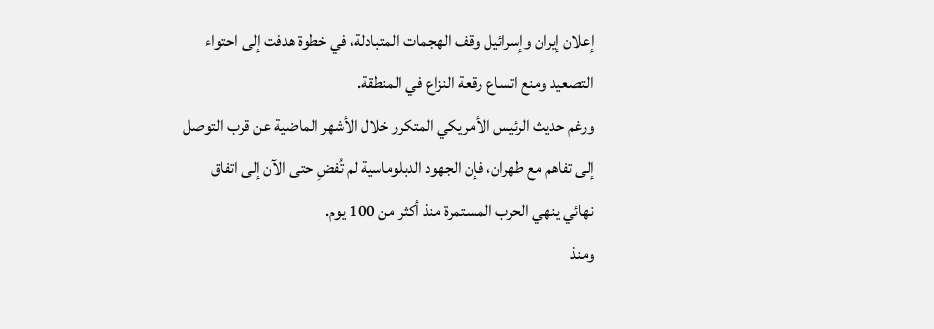إعلان إيران وإسرائيل وقف الهجمات المتبادلة، في خطوة هدفت إلى احتواء التصعيد ومنع اتساع رقعة النزاع في المنطقة.
ورغم حديث الرئيس الأمريكي المتكرر خلال الأشهر الماضية عن قرب التوصل إلى تفاهم مع طهران، فإن الجهود الدبلوماسية لم تُفضِ حتى الآن إلى اتفاق نهائي ينهي الحرب المستمرة منذ أكثر من 100 يوم.
ومنذ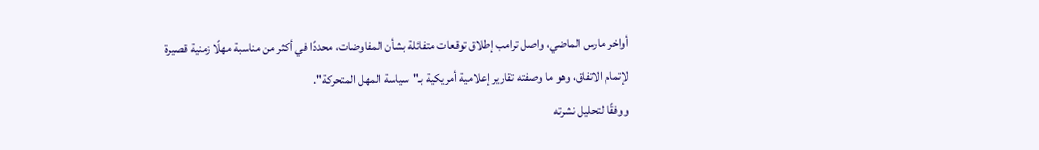أواخر مارس الماضي، واصل ترامب إطلاق توقعات متفائلة بشأن المفاوضات، محددًا في أكثر من مناسبة مهلًا زمنية قصيرة لإتمام الاتفاق، وهو ما وصفته تقارير إعلامية أمريكية بـ"سياسة المهل المتحركة".
ووفقًا لتحليل نشرته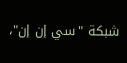شبكة "سي إن إن"،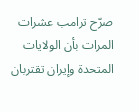صرّح ترامب عشرات المرات بأن الولايات المتحدة وإيران تقتربان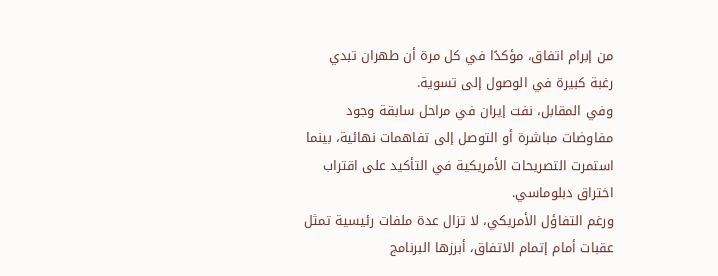من إبرام اتفاق، مؤكدًا في كل مرة أن طهران تبدي رغبة كبيرة في الوصول إلى تسوية.
وفي المقابل، نفت إيران في مراحل سابقة وجود مفاوضات مباشرة أو التوصل إلى تفاهمات نهائية، بينما استمرت التصريحات الأمريكية في التأكيد على اقتراب اختراق دبلوماسي.
ورغم التفاؤل الأمريكي، لا تزال عدة ملفات رئيسية تمثل عقبات أمام إتمام الاتفاق، أبرزها البرنامج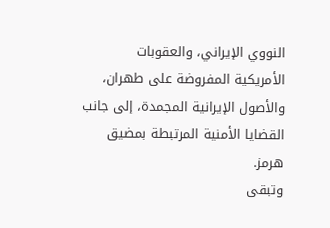النووي الإيراني، والعقوبات الأمريكية المفروضة على طهران، والأصول الإيرانية المجمدة، إلى جانب القضايا الأمنية المرتبطة بمضيق هرمز.
وتبقى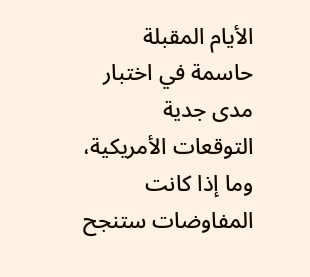الأيام المقبلة حاسمة في اختبار مدى جدية التوقعات الأمريكية، وما إذا كانت المفاوضات ستنجح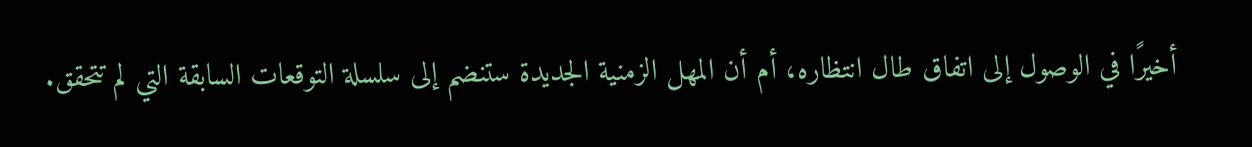أخيرًا في الوصول إلى اتفاق طال انتظاره، أم أن المهل الزمنية الجديدة ستنضم إلى سلسلة التوقعات السابقة التي لم تتحقق.